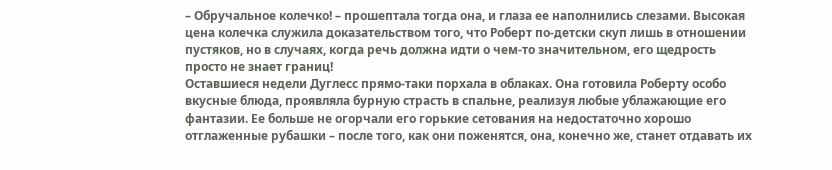– Обручальное колечко! – прошептала тогда она, и глаза ее наполнились слезами. Высокая цена колечка служила доказательством того, что Роберт по-детски скуп лишь в отношении пустяков, но в случаях, когда речь должна идти о чем-то значительном, его щедрость просто не знает границ!
Оставшиеся недели Дуглесс прямо-таки порхала в облаках. Она готовила Роберту особо вкусные блюда, проявляла бурную страсть в спальне, реализуя любые ублажающие его фантазии. Ее больше не огорчали его горькие сетования на недостаточно хорошо отглаженные рубашки – после того, как они поженятся, она, конечно же, станет отдавать их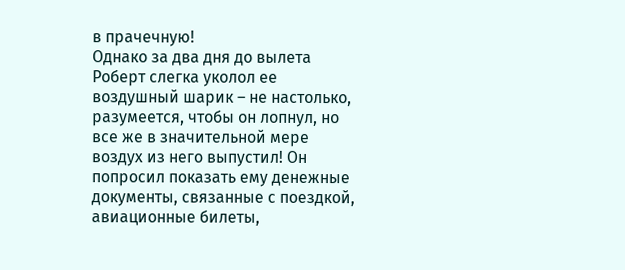в прачечную!
Однако за два дня до вылета Роберт слегка уколол ее воздушный шарик – не настолько, разумеется, чтобы он лопнул, но все же в значительной мере воздух из него выпустил! Он попросил показать ему денежные документы, связанные с поездкой, авиационные билеты,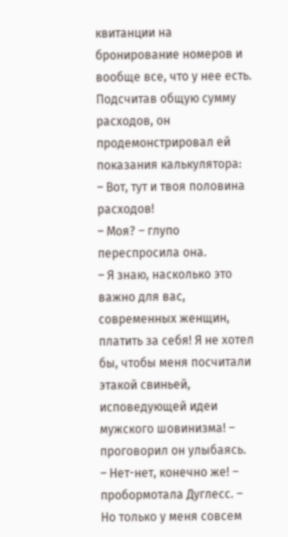квитанции на бронирование номеров и вообще все, что у нее есть. Подсчитав общую сумму расходов, он продемонстрировал ей показания калькулятора:
– Вот, тут и твоя половина расходов!
– Моя? – глупо переспросила она.
– Я знаю, насколько это важно для вас, современных женщин, платить за себя! Я не хотел бы, чтобы меня посчитали этакой свиньей, исповедующей идеи мужского шовинизма! – проговорил он улыбаясь.
– Нет-нет, конечно же! – пробормотала Дуглесс. – Но только у меня совсем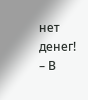нет денег!
– В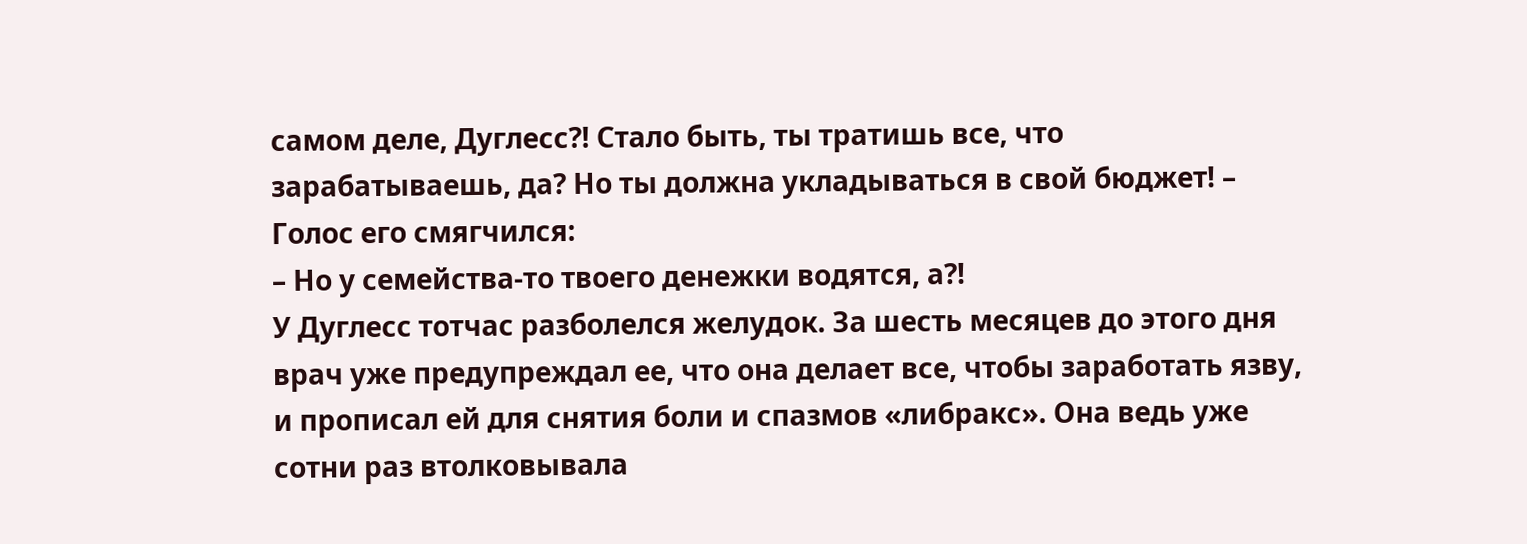самом деле, Дуглесс?! Стало быть, ты тратишь все, что зарабатываешь, да? Но ты должна укладываться в свой бюджет! – Голос его смягчился:
– Но у семейства-то твоего денежки водятся, а?!
У Дуглесс тотчас разболелся желудок. За шесть месяцев до этого дня врач уже предупреждал ее, что она делает все, чтобы заработать язву, и прописал ей для снятия боли и спазмов «либракс». Она ведь уже сотни раз втолковывала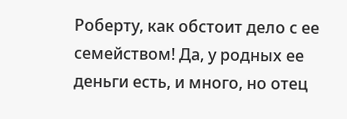Роберту, как обстоит дело с ее семейством! Да, у родных ее деньги есть, и много, но отец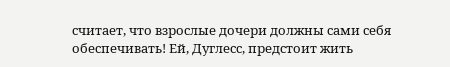считает, что взрослые дочери должны сами себя обеспечивать! Ей, Дуглесс, предстоит жить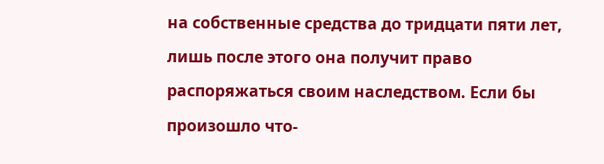на собственные средства до тридцати пяти лет, лишь после этого она получит право распоряжаться своим наследством. Если бы произошло что-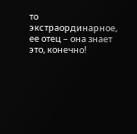то экстраординарное, ее отец – она знает это, конечно!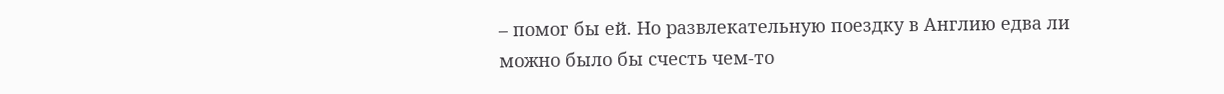– помог бы ей. Но развлекательную поездку в Англию едва ли можно было бы счесть чем-то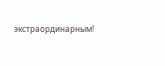экстраординарным!